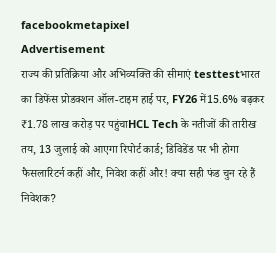facebookmetapixel
Advertisement
राज्य की प्रतिक्रिया और अभिव्यक्ति की सीमाएं testtestभारत का डिफेंस प्रोडक्शन ऑल-टाइम हाई पर, FY26 में15.6% बढ़कर ₹1.78 लाख करोड़ पर पहुंचाHCL Tech के नतीजों की तारीख तय, 13 जुलाई को आएगा रिपोर्ट कार्ड; डिविडेंड पर भी होगा फैसलारिटर्न कहीं और, निवेश कहीं और! क्या सही फंड चुन रहे हैं निवेशक?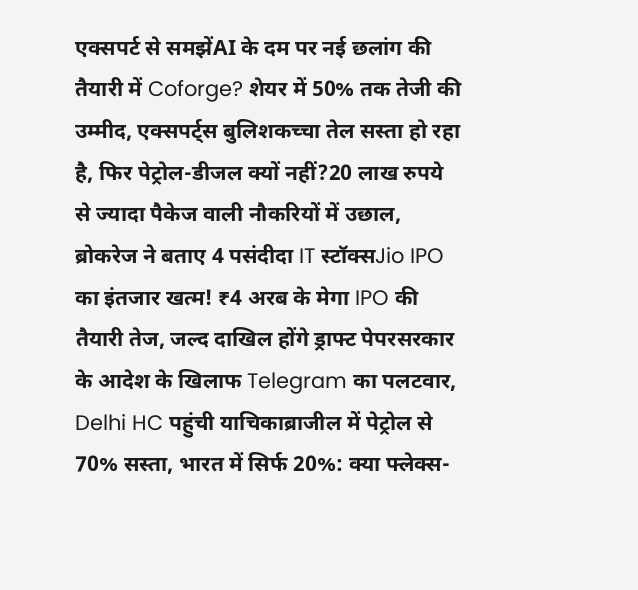एक्सपर्ट से समझेंAI के दम पर नई छलांग की तैयारी में Coforge? शेयर में 50% तक तेजी की उम्मीद, एक्सपर्ट्स बुलिशकच्चा तेल सस्ता हो रहा है, फिर पेट्रोल-डीजल क्यों नहीं?20 लाख रुपये से ज्यादा पैकेज वाली नौकरियों में उछाल, ब्रोकरेज ने बताए 4 पसंदीदा IT स्टॉक्सJio IPO का इंतजार खत्म! ₹4 अरब के मेगा IPO की तैयारी तेज, जल्द दाखिल होंगे ड्राफ्ट पेपरसरकार के आदेश के खिलाफ Telegram का पलटवार, Delhi HC पहुंची याचिकाब्राजील में पेट्रोल से 70% सस्ता, भारत में सिर्फ 20%: क्या फ्लेक्स-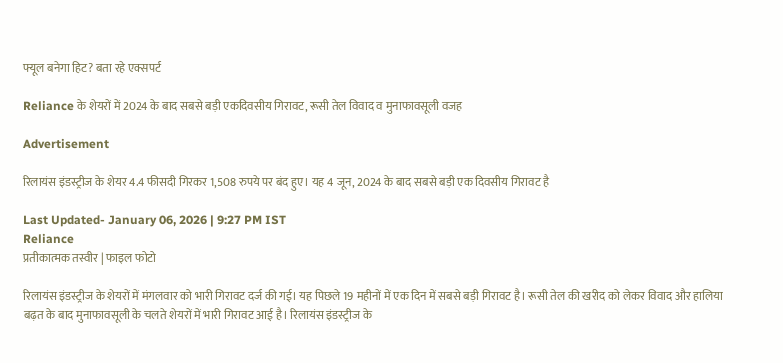फ्यूल बनेगा हिट? बता रहे एक्सपर्ट

Reliance के शेयरों में 2024 के बाद सबसे बड़ी एकदिवसीय गिरावट, रूसी तेल विवाद व मुनाफावसूली वजह

Advertisement

रिलायंस इंडस्ट्रीज के शेयर 4.4 फीसदी गिरकर 1,508 रुपये पर बंद हुए। यह 4 जून, 2024 के बाद सबसे बड़ी एक दिवसीय गिरावट है

Last Updated- January 06, 2026 | 9:27 PM IST
Reliance
प्रतीकात्मक तस्वीर | फाइल फोटो

रिलायंस इंडस्ट्रीज के शेयरों में मंगलवार को भारी गिरावट दर्ज की गई। यह पिछले 19 महीनों में एक दिन में सबसे बड़ी गिरावट है। रूसी तेल की खरीद को लेकर विवाद और हालिया बढ़त के बाद मुनाफावसूली के चलते शेयरों में भारी गिरावट आई है। रिलायंस इंडस्ट्रीज के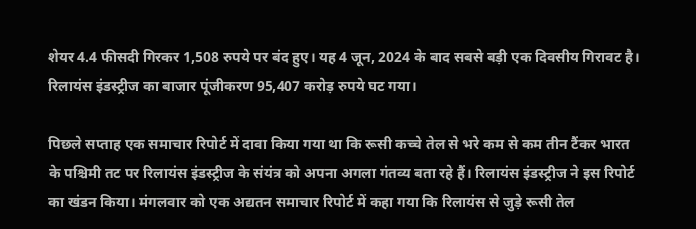शेयर 4.4 फीसदी गिरकर 1,508 रुपये पर बंद हुए। यह 4 जून, 2024 के बाद सबसे बड़ी एक दिवसीय गिरावट है। रिलायंस इंडस्ट्रीज का बाजार पूंजीकरण 95,407 करोड़ रुपये घट गया।

पिछले सप्ताह एक समाचार रिपोर्ट में दावा किया गया था कि रूसी कच्चे तेल से भरे कम से कम तीन टैंकर भारत के पश्चिमी तट पर रिलायंस इंडस्ट्रीज के संयंत्र को अपना अगला गंतव्य बता रहे हैं। रिलायंस इंडस्ट्रीज ने इस रिपोर्ट का खंडन किया। मंगलवार को एक अद्यतन समाचार रिपोर्ट में कहा गया कि रिलायंस से जुड़े रूसी तेल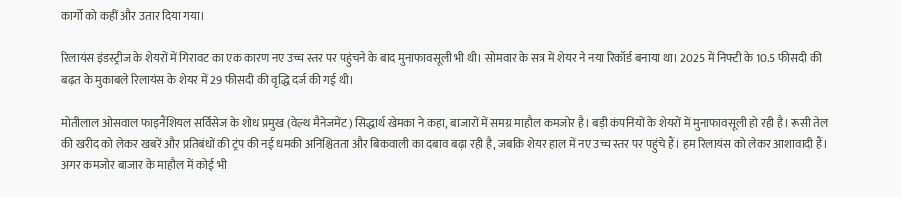कार्गो को कहीं और उतार दिया गया।

रिलायंस इंडस्ट्रीज के शेयरों में गिरावट का एक कारण नए उच्च स्तर पर पहुंचने के बाद मुनाफावसूली भी थी। सोमवार के सत्र में शेयर ने नया रिकॉर्ड बनाया था। 2025 में निफ्टी के 10.5 फीसदी की बढ़त के मुकाबले रिलायंस के शेयर में 29 फीसदी की वृद्धि दर्ज की गई थी।

मोतीलाल ओसवाल फाइनैंशियल सर्विसेज के शोध प्रमुख (वेल्थ मैनेजमेंट) सिद्धार्थ खेमका ने कहा, बाजारों में समग्र माहौल कमजोर है। बड़ी कंपनियों के शेयरों में मुनाफावसूली हो रही है। रूसी तेल की खरीद को लेकर खबरें और प्रतिबंधों की ट्रंप की नई धमकी अनिश्चितता और बिकवाली का दबाव बढ़ा रही है, जबकि शेयर हाल में नए उच्च स्तर पर पहुंचे हैं। हम रिलायंस को लेकर आशावादी हैं। अगर कमजोर बाजार के माहौल में कोई भी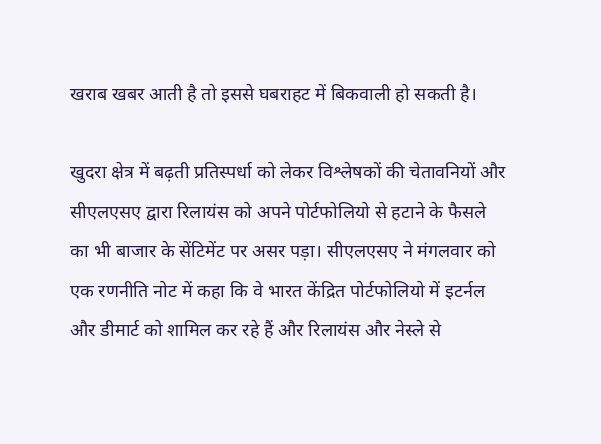खराब खबर आती है तो इससे घबराहट में बिकवाली हो सकती है।

खुदरा क्षेत्र में बढ़ती प्रतिस्पर्धा को लेकर विश्लेषकों की चेतावनियों और सीएलएसए द्वारा रिलायंस को अपने पोर्टफोलियो से हटाने के फैसले का भी बाजार के सेंटिमेंट पर असर पड़ा। सीएलएसए ने मंगलवार को एक रणनीति नोट में कहा कि वे भारत केंद्रित पोर्टफोलियो में इटर्नल और डीमार्ट को शामिल कर रहे हैं और रिलायंस और नेस्ले से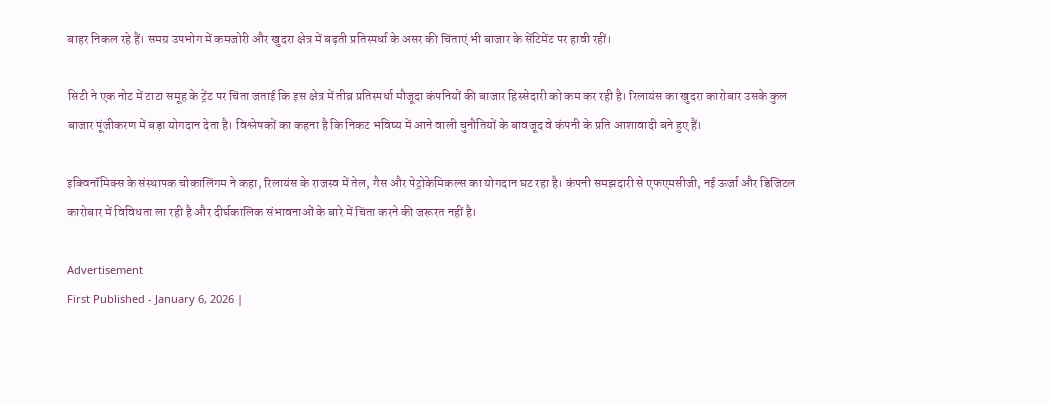बाहर निकल रहे हैं। समग्र उपभोग में कमजोरी और खुदरा क्षेत्र में बढ़ती प्रतिस्पर्धा के असर की चिंताएं भी बाजार के सेंटिमेंट पर हावी रहीं।

सिटी ने एक नोट में टाटा समूह के ट्रेंट पर चिंता जताई कि इस क्षेत्र में तीव्र प्रतिस्पर्धा मौजूदा कंपनियों की बाजार हिस्सेदारी को कम कर रही है। रिलायंस का खुदरा कारोबार उसके कुल बाजार पूंजीकरण में बड़ा योगदान देता है। विश्लेषकों का कहना है कि निकट भविष्य में आने वाली चुनौतियों के बावजूद वे कंपनी के प्रति आशावादी बने हुए हैं।

इक्विनॉमिक्स के संस्थापक चोकालिंगम ने कहा, रिलायंस के राजस्व में तेल, गैस और पेट्रोकेमिकल्स का योगदान घट रहा है। कंपनी समझदारी से एफएमसीजी, नई ऊर्जा और डिजिटल कारोबार में विविधता ला रही है और दीर्घकालिक संभावनाओं के बारे में चिंता करने की जरूरत नहीं है।

Advertisement
First Published - January 6, 2026 |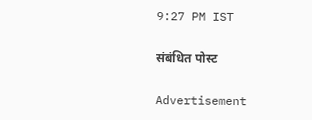9:27 PM IST

संबंधित पोस्ट

Advertisement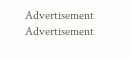Advertisement
Advertisement